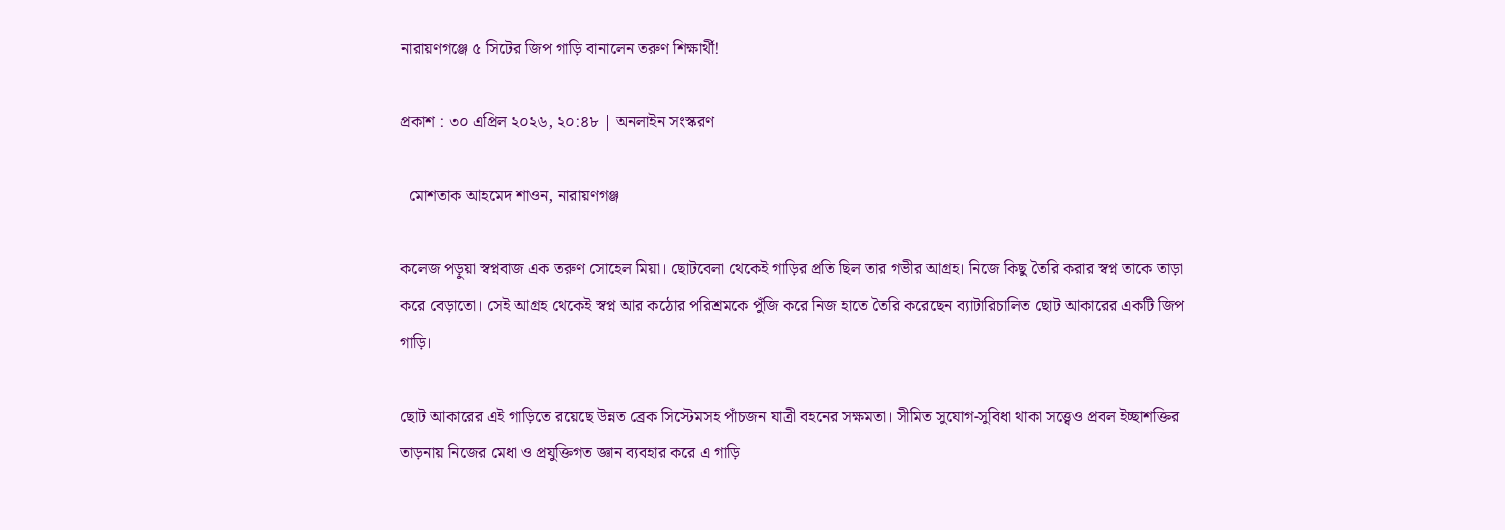নারায়ণগঞ্জে ৫ সিটের জিপ গাড়ি বানালেন তরুণ শিক্ষার্থী!

প্রকাশ : ৩০ এপ্রিল ২০২৬, ২০:৪৮ | অনলাইন সংস্করণ

  মোশতাক আহমেদ শাওন, নারায়ণগঞ্জ

কলেজ পড়ুয়া স্বপ্নবাজ এক তরুণ সোহেল মিয়া। ছোটবেলা থেকেই গাড়ির প্রতি ছিল তার গভীর আগ্রহ। নিজে কিছু তৈরি করার স্বপ্ন তাকে তাড়া করে বেড়াতো। সেই আগ্রহ থেকেই স্বপ্ন আর কঠোর পরিশ্রমকে পুঁজি করে নিজ হাতে তৈরি করেছেন ব্যাটারিচালিত ছোট আকারের একটি জিপ গাড়ি।

ছোট আকারের এই গাড়িতে রয়েছে উন্নত ব্রেক সিস্টেমসহ পাঁচজন যাত্রী বহনের সক্ষমতা। সীমিত সুযোগ-সুবিধা থাকা সত্ত্বেও প্রবল ইচ্ছাশক্তির তাড়নায় নিজের মেধা ও প্রযুক্তিগত জ্ঞান ব্যবহার করে এ গাড়ি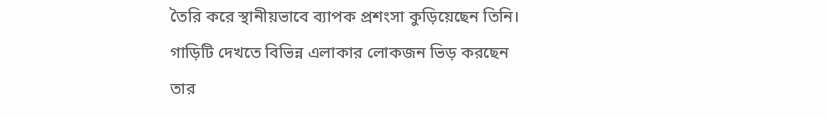তৈরি করে স্থানীয়ভাবে ব্যাপক প্রশংসা কুড়িয়েছেন তিনি। গাড়িটি দেখতে বিভিন্ন এলাকার লোকজন ভিড় করছেন তার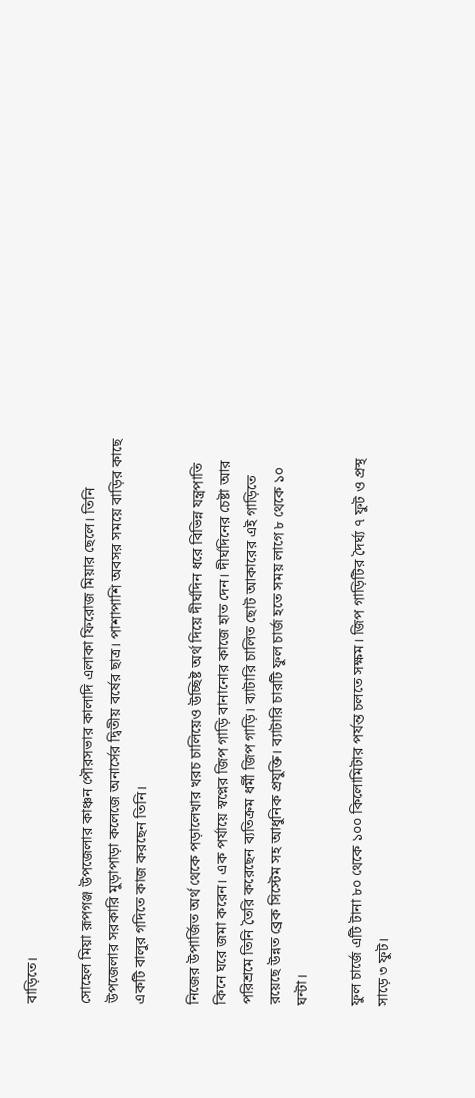বাড়িতে।

সোহেল মিয়া রূপগঞ্জ উপজেলার কাঞ্চন পৌরসভার কালাদি এলাকা ফিরোজ মিয়ার ছেলে। তিনি উপজেলার সরকারি মুড়াপাড়া কলেজে অনার্সের দ্বিতীয় বর্ষের ছাত্র। পাশাপাশি অবসর সময়ে বাড়ির কাছে একটি বালুর গদিতে কাজ করছেন তিনি।

নিজের উপার্জিত অর্থ থেকে পড়ালেখার খরচ চালিয়েও উচ্ছিষ্ট অর্থ দিয়ে দীর্ঘদিন ধরে বিভিন্ন যন্ত্রপাতি কিনে ঘরে জমা করেন। এক পর্যায়ে স্বপ্নের জিপ গাড়ি বানানোর কাজে হাত দেন। দীর্ঘদিনের চেষ্টা আর পরিশ্রমে তিনি তৈরি করেছেন ব্যতিক্রম ধর্মী জিপ গাড়ি। ব্যাটারি চালিত ছোট আকারের এই গাড়িতে রয়েছে উন্নত ব্রেক সিস্টেম সহ আধুনিক প্রযুক্তি। ব্যাটারি চারটি ফুল চার্জ হতে সময় লাগে ৮ থেকে ১০ ঘন্টা।

ফুল চার্জে এটি টানা ৮০ থেকে ১০০ কিলোমিটার পর্যন্ত চলতে সক্ষম। জিপ গাড়িটির দৈর্ঘ্য ৭ ফুট ও প্রস্থ সাড়ে ৩ ফুট।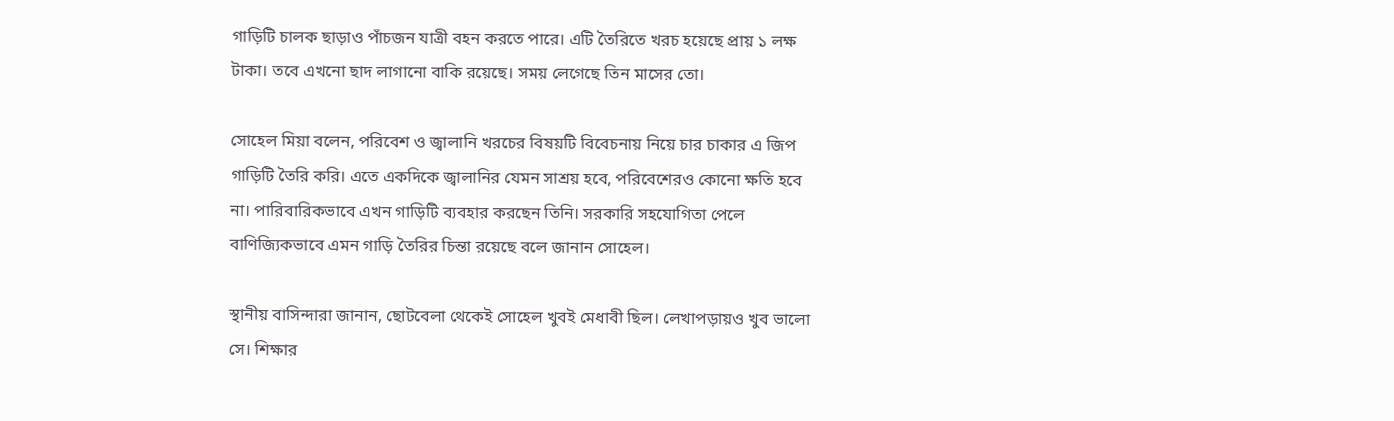গাড়িটি চালক ছাড়াও পাঁচজন যাত্রী বহন করতে পারে। এটি তৈরিতে খরচ হয়েছে প্রায় ১ লক্ষ টাকা। তবে এখনো ছাদ লাগানো বাকি রয়েছে। সময় লেগেছে তিন মাসের তো।

সোহেল মিয়া বলেন, পরিবেশ ও জ্বালানি খরচের বিষয়টি বিবেচনায় নিয়ে চার চাকার এ জিপ গাড়িটি তৈরি করি। এতে একদিকে জ্বালানির যেমন সাশ্রয় হবে, পরিবেশেরও কোনো ক্ষতি হবে না। পারিবারিকভাবে এখন গাড়িটি ব্যবহার করছেন তিনি। সরকারি সহযোগিতা পেলে বাণিজ্যিকভাবে এমন গাড়ি তৈরির চিন্তা রয়েছে বলে জানান সোহেল।

স্থানীয় বাসিন্দারা জানান, ছোটবেলা থেকেই সোহেল খুবই মেধাবী ছিল। লেখাপড়ায়ও খুব ভালো সে। শিক্ষার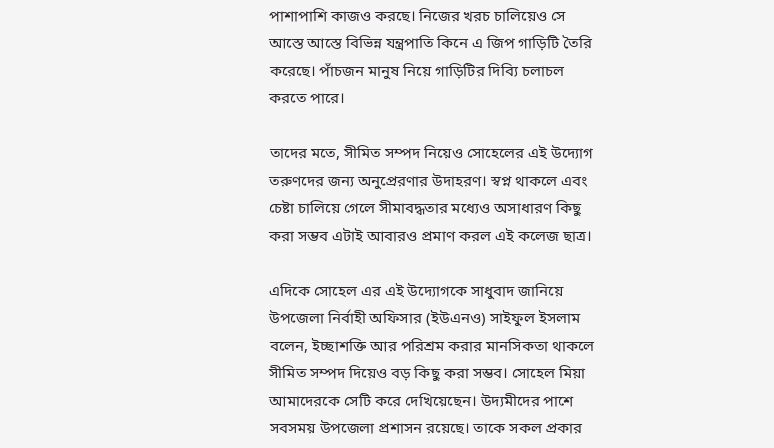পাশাপাশি কাজও করছে। নিজের খরচ চালিয়েও সে আস্তে আস্তে বিভিন্ন যন্ত্রপাতি কিনে এ জিপ গাড়িটি তৈরি করেছে। পাঁচজন মানুষ নিয়ে গাড়িটির দিব্যি চলাচল করতে পারে।

তাদের মতে, সীমিত সম্পদ নিয়েও সোহেলের এই উদ্যোগ তরুণদের জন্য অনুপ্রেরণার উদাহরণ। স্বপ্ন থাকলে এবং চেষ্টা চালিয়ে গেলে সীমাবদ্ধতার মধ্যেও অসাধারণ কিছু করা সম্ভব এটাই আবারও প্রমাণ করল এই কলেজ ছাত্র।

এদিকে সোহেল এর এই উদ্যোগকে সাধুবাদ জানিয়ে উপজেলা নির্বাহী অফিসার (ইউএনও) সাইফুল ইসলাম বলেন, ইচ্ছাশক্তি আর পরিশ্রম করার মানসিকতা থাকলে সীমিত সম্পদ দিয়েও বড় কিছু করা সম্ভব। সোহেল মিয়া আমাদেরকে সেটি করে দেখিয়েছেন। উদ্যমীদের পাশে সবসময় উপজেলা প্রশাসন রয়েছে। তাকে সকল প্রকার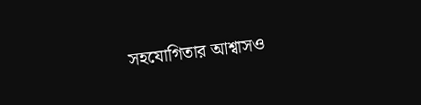সহযোগিতার আশ্বাসও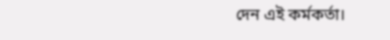দেন এই কর্মকর্তা।